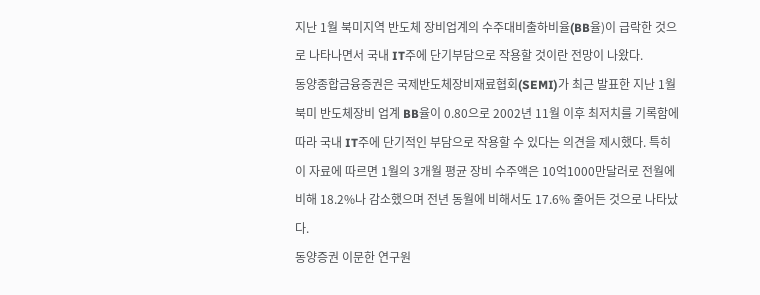지난 1월 북미지역 반도체 장비업계의 수주대비출하비율(BB율)이 급락한 것으로 나타나면서 국내 IT주에 단기부담으로 작용할 것이란 전망이 나왔다.
동양종합금융증권은 국제반도체장비재료협회(SEMI)가 최근 발표한 지난 1월 북미 반도체장비 업계 BB율이 0.80으로 2002년 11월 이후 최저치를 기록함에 따라 국내 IT주에 단기적인 부담으로 작용할 수 있다는 의견을 제시했다. 특히 이 자료에 따르면 1월의 3개월 평균 장비 수주액은 10억1000만달러로 전월에 비해 18.2%나 감소했으며 전년 동월에 비해서도 17.6% 줄어든 것으로 나타났다.
동양증권 이문한 연구원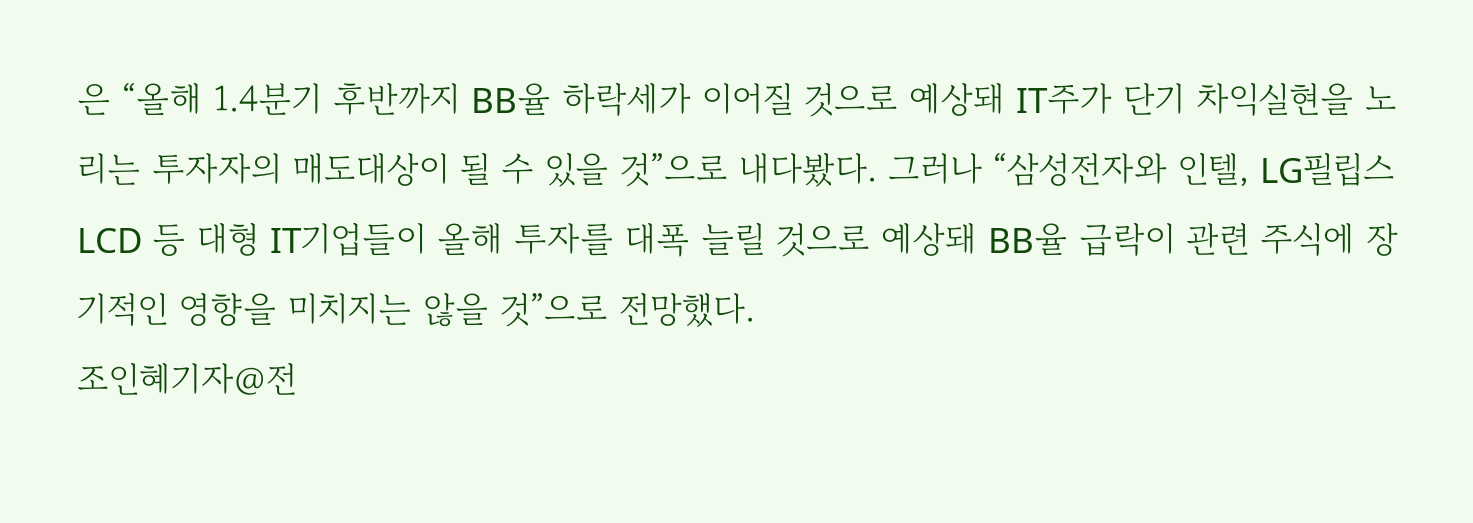은 “올해 1.4분기 후반까지 BB율 하락세가 이어질 것으로 예상돼 IT주가 단기 차익실현을 노리는 투자자의 매도대상이 될 수 있을 것”으로 내다봤다. 그러나 “삼성전자와 인텔, LG필립스LCD 등 대형 IT기업들이 올해 투자를 대폭 늘릴 것으로 예상돼 BB율 급락이 관련 주식에 장기적인 영향을 미치지는 않을 것”으로 전망했다.
조인혜기자@전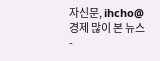자신문, ihcho@
경제 많이 본 뉴스
-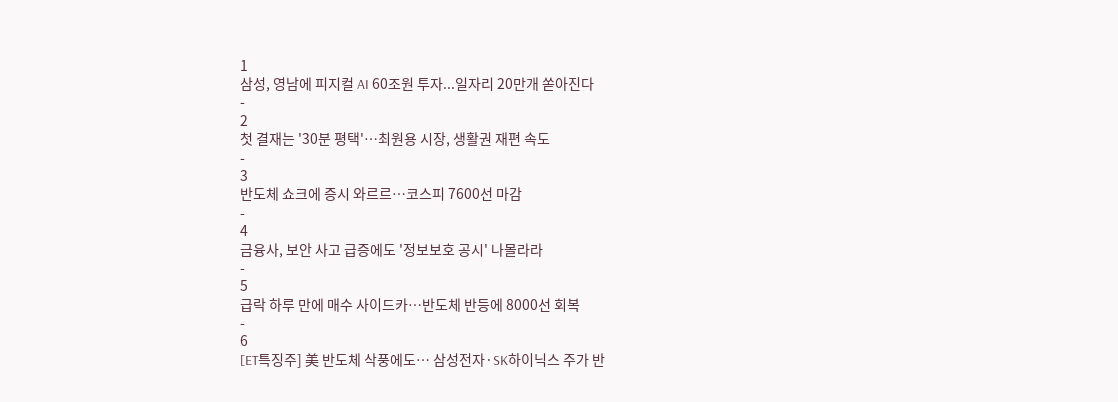1
삼성, 영남에 피지컬 AI 60조원 투자...일자리 20만개 쏟아진다
-
2
첫 결재는 '30분 평택'…최원용 시장, 생활권 재편 속도
-
3
반도체 쇼크에 증시 와르르…코스피 7600선 마감
-
4
금융사, 보안 사고 급증에도 '정보보호 공시' 나몰라라
-
5
급락 하루 만에 매수 사이드카…반도체 반등에 8000선 회복
-
6
[ET특징주] 美 반도체 삭풍에도… 삼성전자·SK하이닉스 주가 반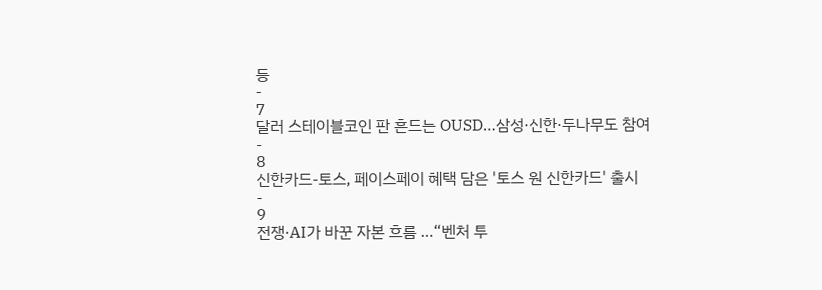등
-
7
달러 스테이블코인 판 흔드는 OUSD…삼성·신한·두나무도 참여
-
8
신한카드-토스, 페이스페이 혜택 담은 '토스 원 신한카드' 출시
-
9
전쟁·AI가 바꾼 자본 흐름 …“벤처 투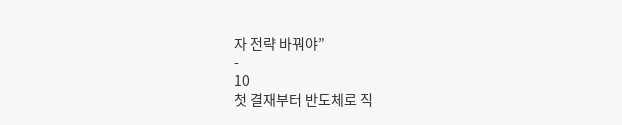자 전략 바꿔야”
-
10
첫 결재부터 반도체로 직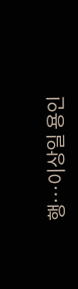행…이상일 용인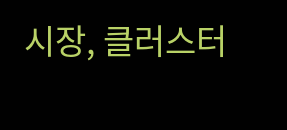시장, 클러스터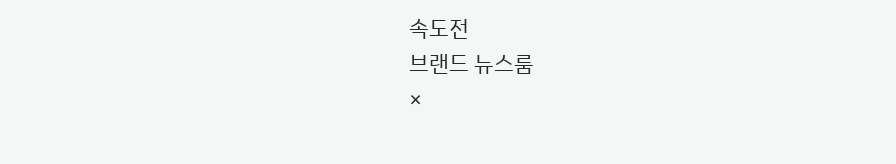속도전
브랜드 뉴스룸
×